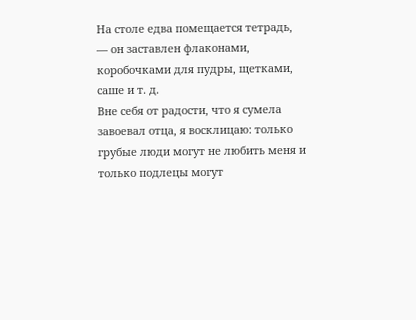На столе едва помещается тетрадь, — он заставлен флаконами, коробочками для пудры, щетками, саше и т. д.
Вне себя от радости, что я сумела завоевал отца, я восклицаю: только грубые люди могут не любить меня и только подлецы могут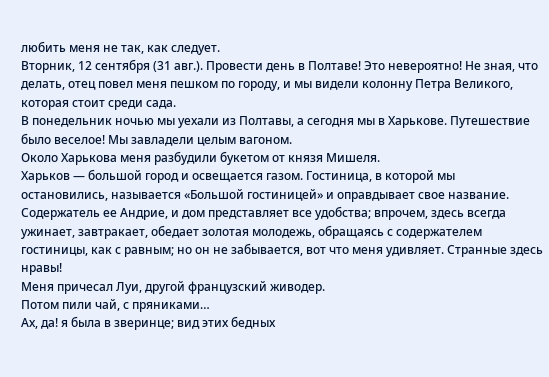любить меня не так, как следует.
Вторник, 12 сентября (31 авг.). Провести день в Полтаве! Это невероятно! Не зная, что делать, отец повел меня пешком по городу, и мы видели колонну Петра Великого, которая стоит среди сада.
В понедельник ночью мы уехали из Полтавы, а сегодня мы в Харькове. Путешествие было веселое! Мы завладели целым вагоном.
Около Харькова меня разбудили букетом от князя Мишеля.
Харьков — большой город и освещается газом. Гостиница, в которой мы остановились, называется «Большой гостиницей» и оправдывает свое название. Содержатель ее Андрие, и дом представляет все удобства; впрочем, здесь всегда ужинает, завтракает, обедает золотая молодежь, обращаясь с содержателем гостиницы, как с равным; но он не забывается, вот что меня удивляет. Странные здесь нравы!
Меня причесал Луи, другой французский живодер.
Потом пили чай, с пряниками…
Ах, да! я была в зверинце; вид этих бедных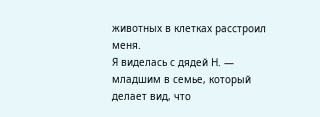животных в клетках расстроил меня.
Я виделась с дядей Н. — младшим в семье, который делает вид, что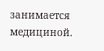занимается медициной.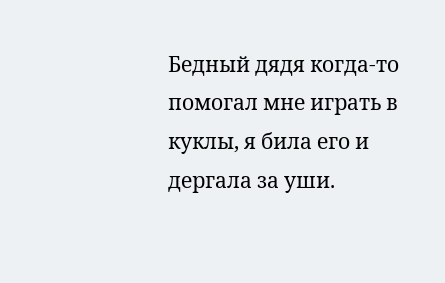Бедный дядя когда-то помогал мне играть в куклы, я била его и дергала за уши.